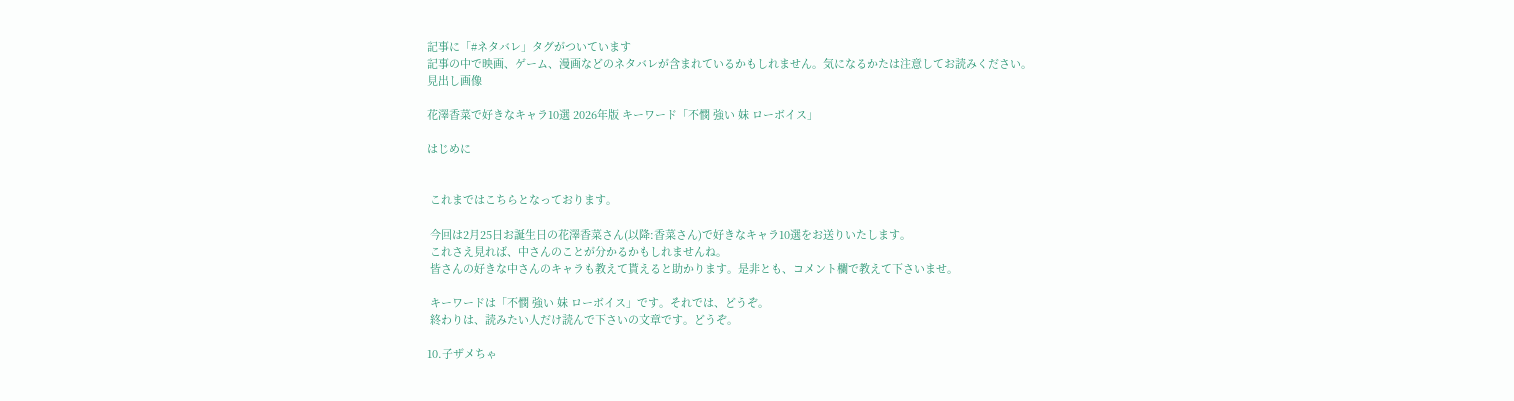記事に「#ネタバレ」タグがついています
記事の中で映画、ゲーム、漫画などのネタバレが含まれているかもしれません。気になるかたは注意してお読みください。
見出し画像

花澤香菜で好きなキャラ10選 2026年版 キーワード「不憫 強い 妹 ローボイス」

はじめに


 これまではこちらとなっております。

 今回は2月25日お誕生日の花澤香菜さん(以降:香菜さん)で好きなキャラ10選をお送りいたします。
 これさえ見れば、中さんのことが分かるかもしれませんね。
 皆さんの好きな中さんのキャラも教えて貰えると助かります。是非とも、コメント欄で教えて下さいませ。

 キーワードは「不憫 強い 妹 ローボイス」です。それでは、どうぞ。
 終わりは、読みたい人だけ読んで下さいの文章です。どうぞ。

10.子ザメちゃ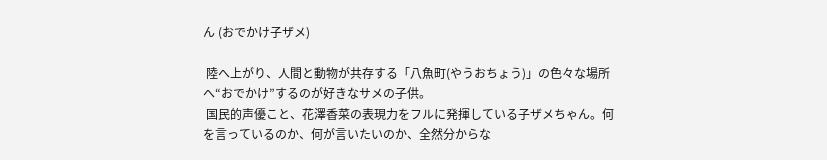ん (おでかけ子ザメ)

 陸へ上がり、人間と動物が共存する「八魚町(やうおちょう)」の色々な場所へ“おでかけ”するのが好きなサメの子供。
 国民的声優こと、花澤香菜の表現力をフルに発揮している子ザメちゃん。何を言っているのか、何が言いたいのか、全然分からな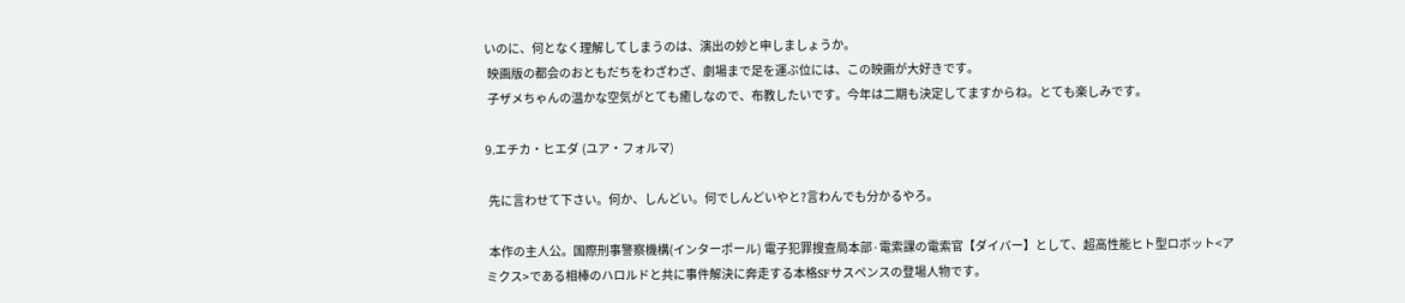いのに、何となく理解してしまうのは、演出の妙と申しましょうか。
 映画版の都会のおともだちをわざわざ、劇場まで足を運ぶ位には、この映画が大好きです。
 子ザメちゃんの温かな空気がとても癒しなので、布教したいです。今年は二期も決定してますからね。とても楽しみです。

9.エチカ・ヒエダ (ユア・フォルマ)

 先に言わせて下さい。何か、しんどい。何でしんどいやと?言わんでも分かるやろ。

 本作の主人公。国際刑事警察機構(インターポール) 電子犯罪搜查局本部·電索課の電索官【ダイバー】として、超高性能ヒト型ロボット<アミクス>である相棒のハロルドと共に事件解決に奔走する本格SFサスペンスの登場人物です。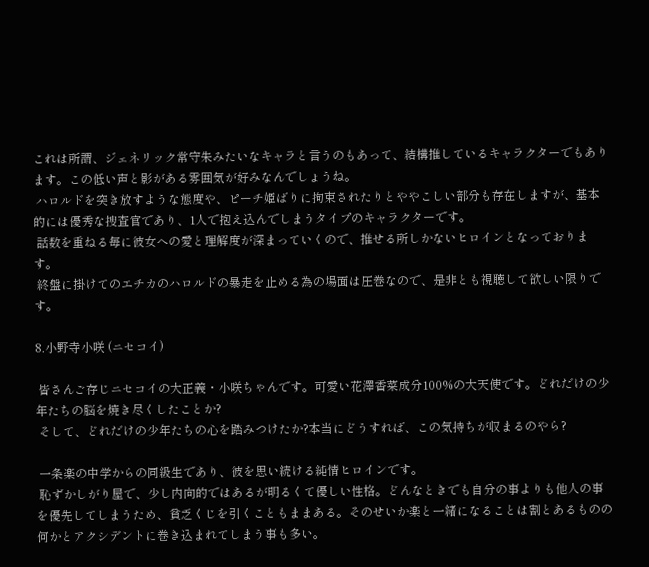これは所謂、ジェネリック常守朱みたいなキャラと言うのもあって、結構推しているキャラクターでもあります。この低い声と影がある雰囲気が好みなんでしょうね。
 ハロルドを突き放すような態度や、ピーチ姫ばりに拘束されたりとややこしい部分も存在しますが、基本的には優秀な捜査官であり、1人で抱え込んでしまうタイプのキャラクターです。
 話数を重ねる毎に彼女への愛と理解度が深まっていくので、推せる所しかないヒロインとなっております。
 終盤に掛けてのエチカのハロルドの暴走を止める為の場面は圧巻なので、是非とも視聴して欲しい限りです。

8.小野寺小咲 (ニセコイ)

 皆さんご存じニセコイの大正義・小咲ちゃんです。可愛い花澤香菜成分100%の大天使です。どれだけの少年たちの脳を焼き尽くしたことか?
 そして、どれだけの少年たちの心を踏みつけたか?本当にどうすれば、この気持ちが収まるのやら?

 一条楽の中学からの同級生であり、彼を思い続ける純情ヒロインです。
 恥ずかしがり屋で、少し内向的ではあるが明るくて優しい性格。どんなときでも自分の事よりも他人の事を優先してしまうため、貧乏くじを引くこともままある。そのせいか楽と一緒になることは割とあるものの何かとアクシデントに巻き込まれてしまう事も多い。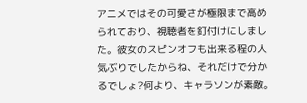アニメではその可愛さが極限まで高められており、視聴者を釘付けにしました。彼女のスピンオフも出来る程の人気ぶりでしたからね、それだけで分かるでしょ?何より、キャラソンが素敵。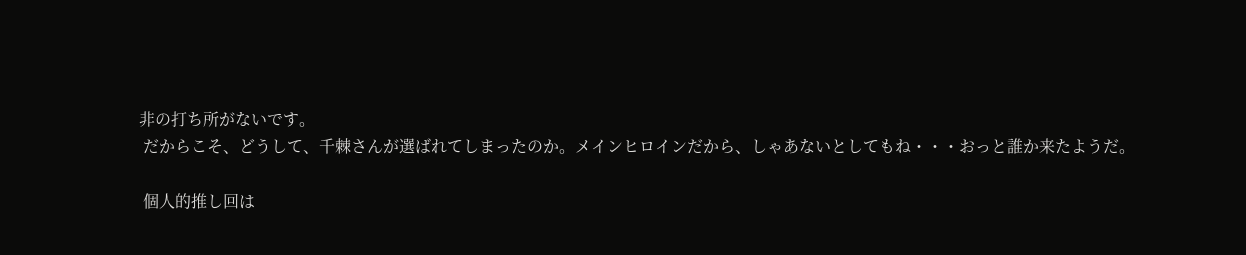非の打ち所がないです。
 だからこそ、どうして、千棘さんが選ばれてしまったのか。メインヒロインだから、しゃあないとしてもね・・・おっと誰か来たようだ。

 個人的推し回は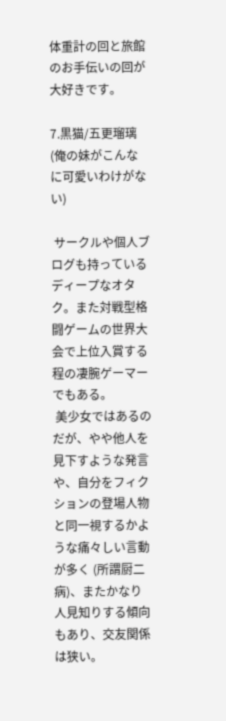体重計の回と旅館のお手伝いの回が大好きです。

7.黒猫/五更瑠璃(俺の妹がこんなに可愛いわけがない)

 サークルや個人ブログも持っているディープなオタク。また対戦型格闘ゲームの世界大会で上位入賞する程の凄腕ゲーマーでもある。
 美少女ではあるのだが、やや他人を見下すような発言や、自分をフィクションの登場人物と同一視するかような痛々しい言動が多く (所謂厨二病)、またかなり人見知りする傾向もあり、交友関係は狭い。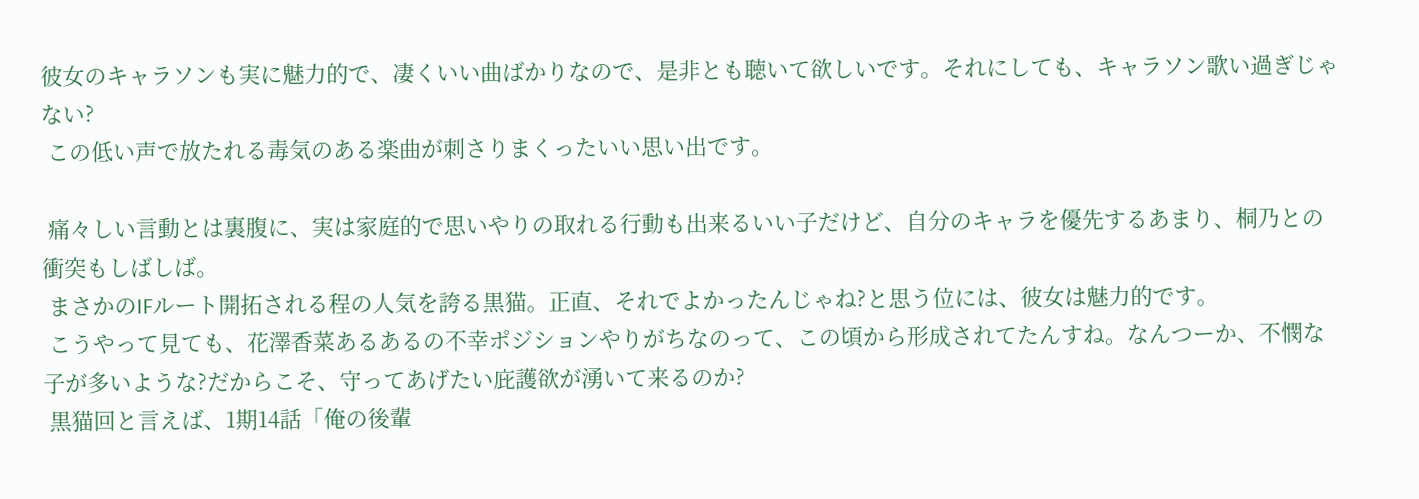彼女のキャラソンも実に魅力的で、凄くいい曲ばかりなので、是非とも聴いて欲しいです。それにしても、キャラソン歌い過ぎじゃない?
 この低い声で放たれる毒気のある楽曲が刺さりまくったいい思い出です。

 痛々しい言動とは裏腹に、実は家庭的で思いやりの取れる行動も出来るいい子だけど、自分のキャラを優先するあまり、桐乃との衝突もしばしば。
 まさかのIFルート開拓される程の人気を誇る黒猫。正直、それでよかったんじゃね?と思う位には、彼女は魅力的です。
 こうやって見ても、花澤香菜あるあるの不幸ポジションやりがちなのって、この頃から形成されてたんすね。なんつーか、不憫な子が多いような?だからこそ、守ってあげたい庇護欲が湧いて来るのか?
 黒猫回と言えば、1期14話「俺の後輩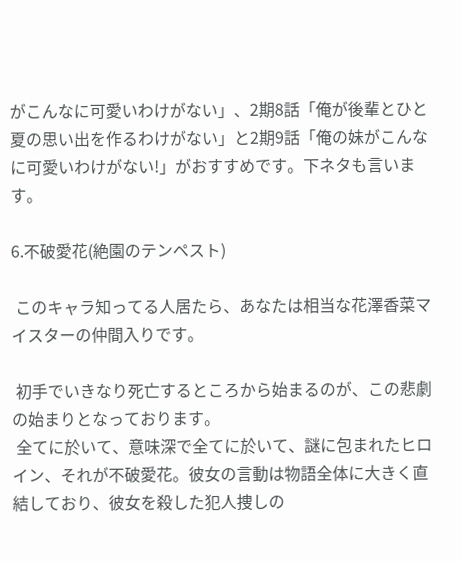がこんなに可愛いわけがない」、2期8話「俺が後輩とひと夏の思い出を作るわけがない」と2期9話「俺の妹がこんなに可愛いわけがない!」がおすすめです。下ネタも言います。

6.不破愛花(絶園のテンペスト)

 このキャラ知ってる人居たら、あなたは相当な花澤香菜マイスターの仲間入りです。

 初手でいきなり死亡するところから始まるのが、この悲劇の始まりとなっております。
 全てに於いて、意味深で全てに於いて、謎に包まれたヒロイン、それが不破愛花。彼女の言動は物語全体に大きく直結しており、彼女を殺した犯人捜しの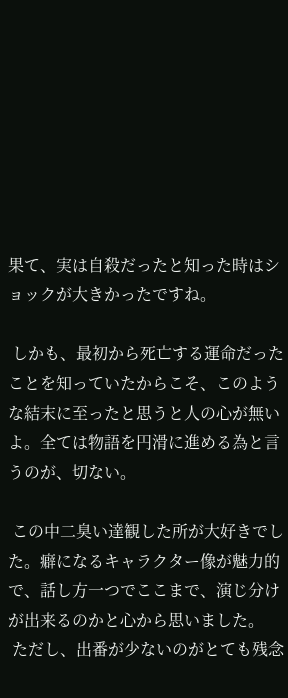果て、実は自殺だったと知った時はショックが大きかったですね。

 しかも、最初から死亡する運命だったことを知っていたからこそ、このような結末に至ったと思うと人の心が無いよ。全ては物語を円滑に進める為と言うのが、切ない。

 この中二臭い達観した所が大好きでした。癖になるキャラクター像が魅力的で、話し方一つでここまで、演じ分けが出来るのかと心から思いました。
 ただし、出番が少ないのがとても残念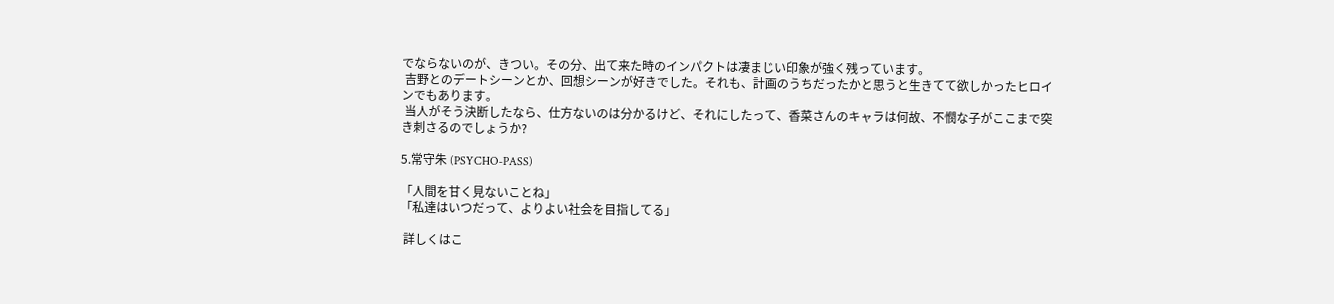でならないのが、きつい。その分、出て来た時のインパクトは凄まじい印象が強く残っています。
 吉野とのデートシーンとか、回想シーンが好きでした。それも、計画のうちだったかと思うと生きてて欲しかったヒロインでもあります。
 当人がそう決断したなら、仕方ないのは分かるけど、それにしたって、香菜さんのキャラは何故、不憫な子がここまで突き刺さるのでしょうか?

5.常守朱 (PSYCHO‐PASS)

「人間を甘く見ないことね」
「私達はいつだって、よりよい社会を目指してる」

 詳しくはこ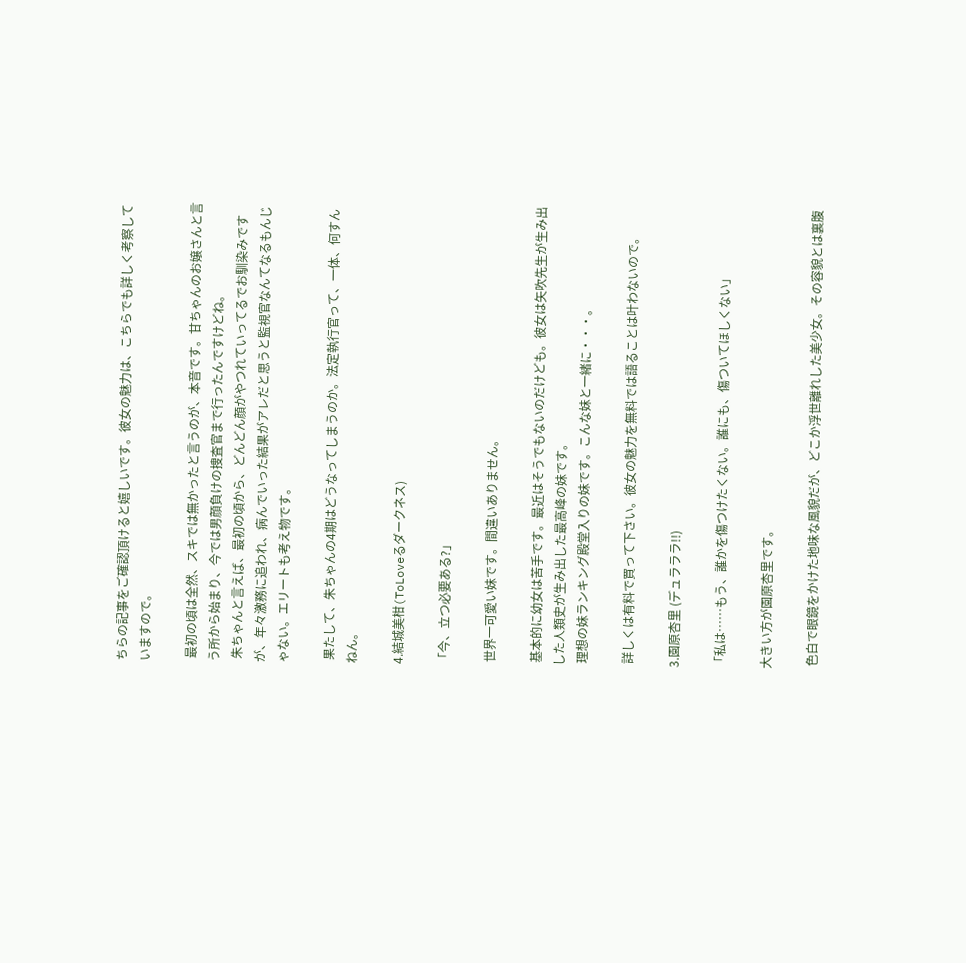ちらの記事をご確認頂けると嬉しいです。彼女の魅力は、こちらでも詳しく考察していますので。

 最初の頃は全然、スキでは無かったと言うのが、本音です。甘ちゃんのお嬢さんと言う所から始まり、今では男顔負けの捜査官まで行ったんですけどね。
 朱ちゃんと言えば、最初の頃から、どんどん顔がやつれていってるでお馴染みですが、年々激務に追われ、病んでいった結果がアレだと思うと監視官なんてなるもんじゃない。エリートも考え物です。

 果たして、朱ちゃんの4期はどうなってしまうのか。法定執行官って、一体、何すんねん。

4.結城美柑(ToLoveるダークネス)

「今、立つ必要ある?」

 世界一可愛い妹です。間違いありません。

 基本的に幼女は苦手です。最近はそうでもないのだけども。彼女は矢吹先生が生み出した人類史が生み出した最高峰の妹です。
 理想の妹ランキング殿堂入りの妹です。こんな妹と一緒に・・・。

 詳しくは有料で買って下さい。彼女の魅力を無料では語ることは叶わないので。

3.園原杏里 (デュラララ!!)

「私は……もう、誰かを傷つけたくない。誰にも、傷ついてほしくない」

大きい方が園原杏里です。

 色白で眼鏡をかけた地味な風貌だが、どこか浮世離れした美少女。その容貌とは裏腹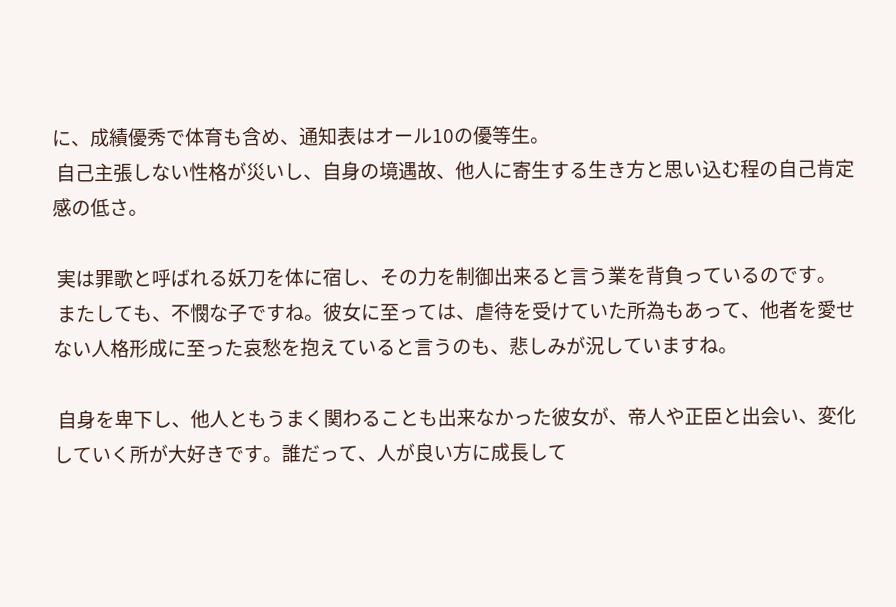に、成績優秀で体育も含め、通知表はオール10の優等生。
 自己主張しない性格が災いし、自身の境遇故、他人に寄生する生き方と思い込む程の自己肯定感の低さ。

 実は罪歌と呼ばれる妖刀を体に宿し、その力を制御出来ると言う業を背負っているのです。
 またしても、不憫な子ですね。彼女に至っては、虐待を受けていた所為もあって、他者を愛せない人格形成に至った哀愁を抱えていると言うのも、悲しみが況していますね。

 自身を卑下し、他人ともうまく関わることも出来なかった彼女が、帝人や正臣と出会い、変化していく所が大好きです。誰だって、人が良い方に成長して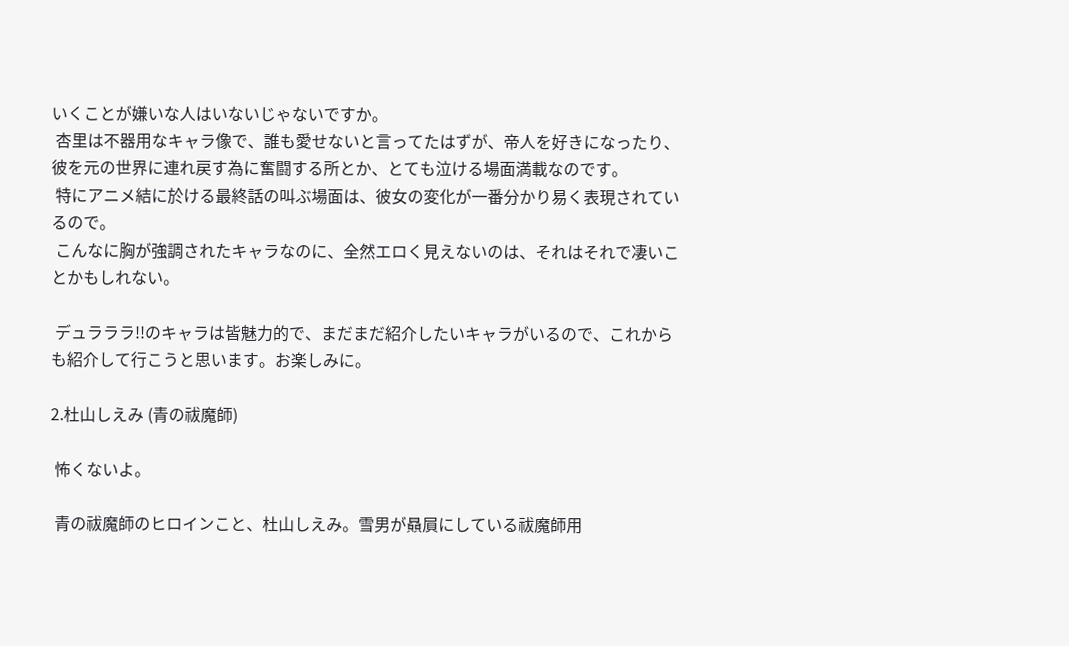いくことが嫌いな人はいないじゃないですか。
 杏里は不器用なキャラ像で、誰も愛せないと言ってたはずが、帝人を好きになったり、彼を元の世界に連れ戻す為に奮闘する所とか、とても泣ける場面満載なのです。
 特にアニメ結に於ける最終話の叫ぶ場面は、彼女の変化が一番分かり易く表現されているので。
 こんなに胸が強調されたキャラなのに、全然エロく見えないのは、それはそれで凄いことかもしれない。

 デュラララ!!のキャラは皆魅力的で、まだまだ紹介したいキャラがいるので、これからも紹介して行こうと思います。お楽しみに。

2.杜山しえみ (青の祓魔師)

 怖くないよ。

 青の祓魔師のヒロインこと、杜山しえみ。雪男が贔屓にしている祓魔師用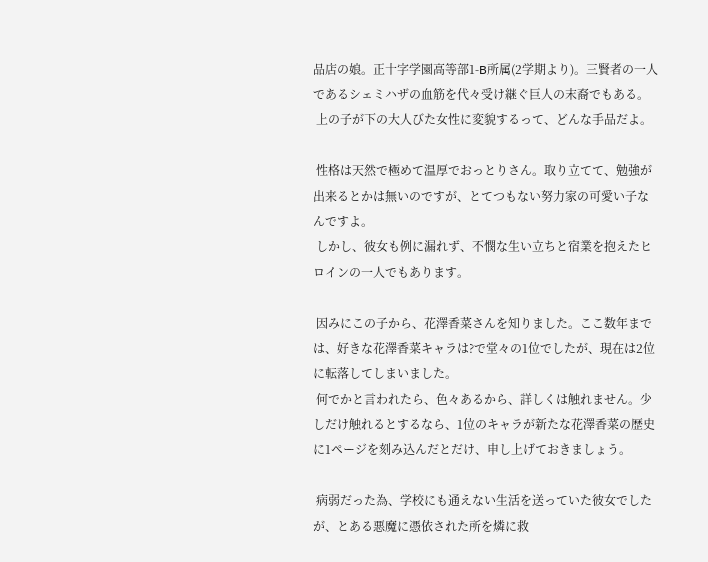品店の娘。正十字学園高等部1-B所属(2学期より)。三賢者の一人であるシェミハザの血筋を代々受け継ぐ巨人の末裔でもある。
 上の子が下の大人びた女性に変貌するって、どんな手品だよ。

 性格は天然で極めて温厚でおっとりさん。取り立てて、勉強が出来るとかは無いのですが、とてつもない努力家の可愛い子なんですよ。
 しかし、彼女も例に漏れず、不憫な生い立ちと宿業を抱えたヒロインの一人でもあります。

 因みにこの子から、花澤香菜さんを知りました。ここ数年までは、好きな花澤香菜キャラは?で堂々の1位でしたが、現在は2位に転落してしまいました。
 何でかと言われたら、色々あるから、詳しくは触れません。少しだけ触れるとするなら、1位のキャラが新たな花澤香菜の歴史に1ページを刻み込んだとだけ、申し上げておきましょう。

 病弱だった為、学校にも通えない生活を送っていた彼女でしたが、とある悪魔に憑依された所を燐に救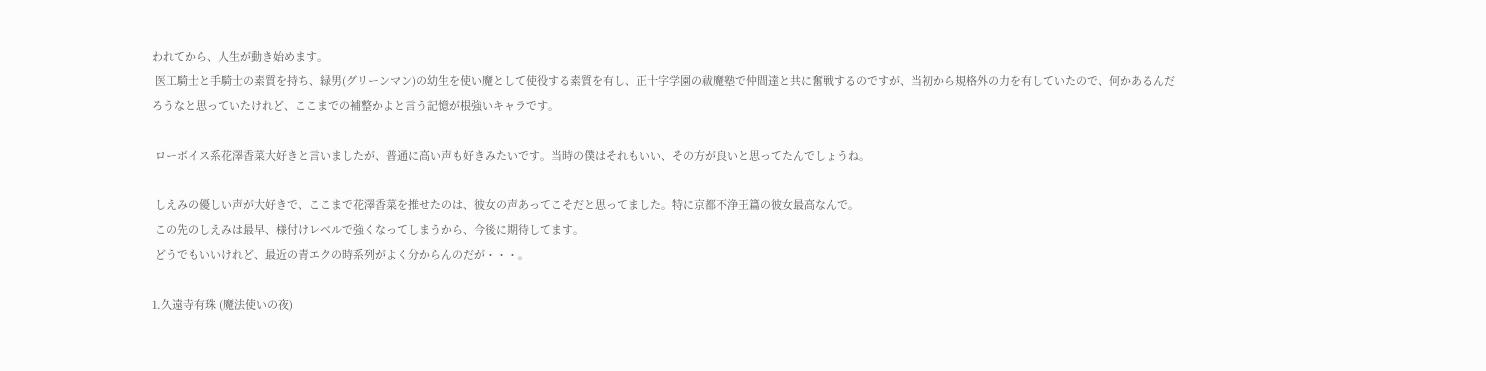われてから、人生が動き始めます。
 医工騎士と手騎士の素質を持ち、緑男(グリーンマン)の幼生を使い魔として使役する素質を有し、正十字学園の祓魔塾で仲間達と共に奮戦するのですが、当初から規格外の力を有していたので、何かあるんだろうなと思っていたけれど、ここまでの補整かよと言う記憶が根強いキャラです。

 ローボイス系花澤香菜大好きと言いましたが、普通に高い声も好きみたいです。当時の僕はそれもいい、その方が良いと思ってたんでしょうね。

 しえみの優しい声が大好きで、ここまで花澤香菜を推せたのは、彼女の声あってこそだと思ってました。特に京都不浄王篇の彼女最高なんで。
 この先のしえみは最早、様付けレベルで強くなってしまうから、今後に期待してます。
 どうでもいいけれど、最近の青エクの時系列がよく分からんのだが・・・。

1.久遠寺有珠 (魔法使いの夜)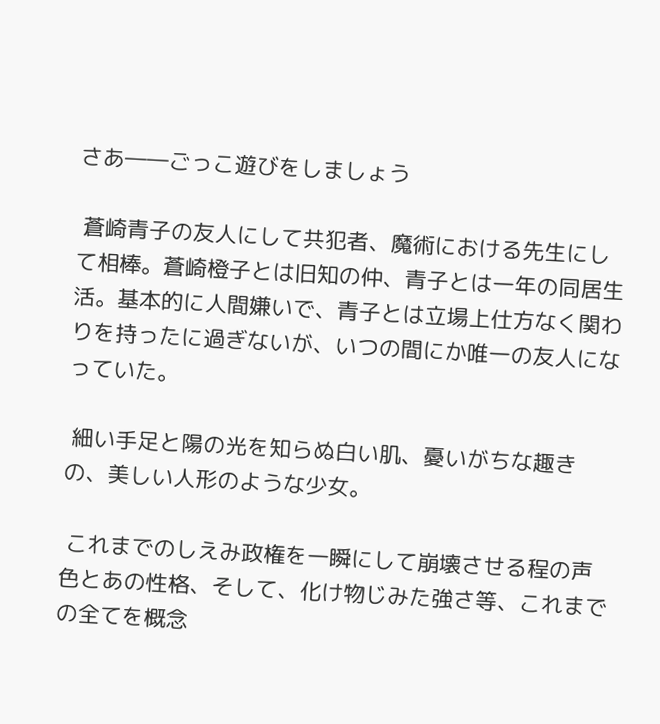さあ――ごっこ遊びをしましょう

 蒼崎青子の友人にして共犯者、魔術における先生にして相棒。蒼崎橙子とは旧知の仲、青子とは一年の同居生活。基本的に人間嫌いで、青子とは立場上仕方なく関わりを持ったに過ぎないが、いつの間にか唯一の友人になっていた。

 細い手足と陽の光を知らぬ白い肌、憂いがちな趣きの、美しい人形のような少女。

 これまでのしえみ政権を一瞬にして崩壊させる程の声色とあの性格、そして、化け物じみた強さ等、これまでの全てを概念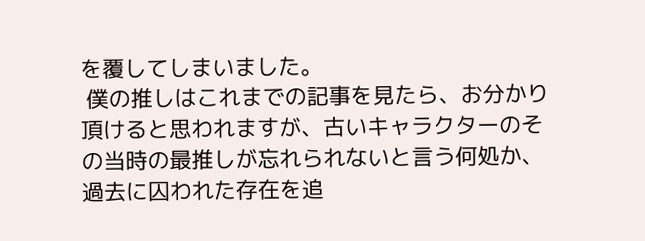を覆してしまいました。
 僕の推しはこれまでの記事を見たら、お分かり頂けると思われますが、古いキャラクターのその当時の最推しが忘れられないと言う何処か、過去に囚われた存在を追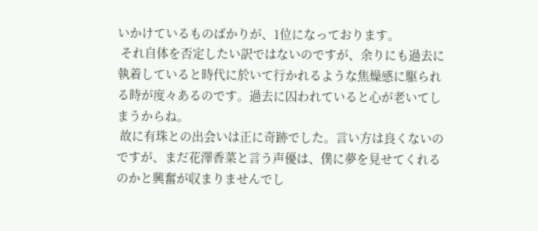いかけているものばかりが、1位になっております。
 それ自体を否定したい訳ではないのですが、余りにも過去に執着していると時代に於いて行かれるような焦燥感に駆られる時が度々あるのです。過去に囚われていると心が老いてしまうからね。
 故に有珠との出会いは正に奇跡でした。言い方は良くないのですが、まだ花澤香菜と言う声優は、僕に夢を見せてくれるのかと興奮が収まりませんでし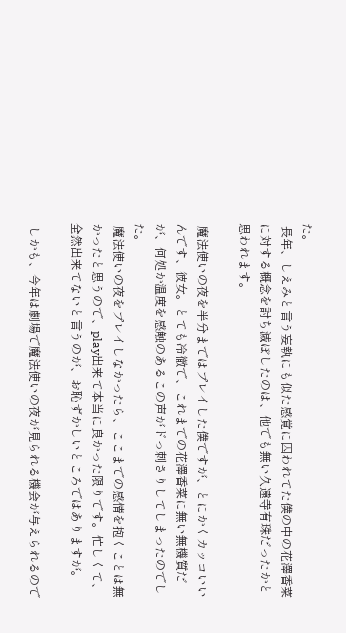た。
 長年、しえみと言う妄執にも似た感覚に囚われてた僕の中の花澤香菜に対する概念を討ち滅ぼしたのは、他でも無い久遠寺有珠だったかと思われます。

 魔法使いの夜を半分まではプレイした僕ですが、とにかくカッコいいんです、彼女。とても冷徹で、これまでの花澤香菜に無い無機質だが、何処か温度を感触のあるこの声がドっ刺さりしてしまったのでした。
 魔法使いの夜をプレイしなかったら、ここまでの感情を抱くことは無かったと思うので、play出来て本当に良かった限りです。忙しくて、全然出来てないと言うのが、お恥ずかしいところではありますが。

 しかも、今年は劇場で魔法使いの夜が見られる機会が与えられるので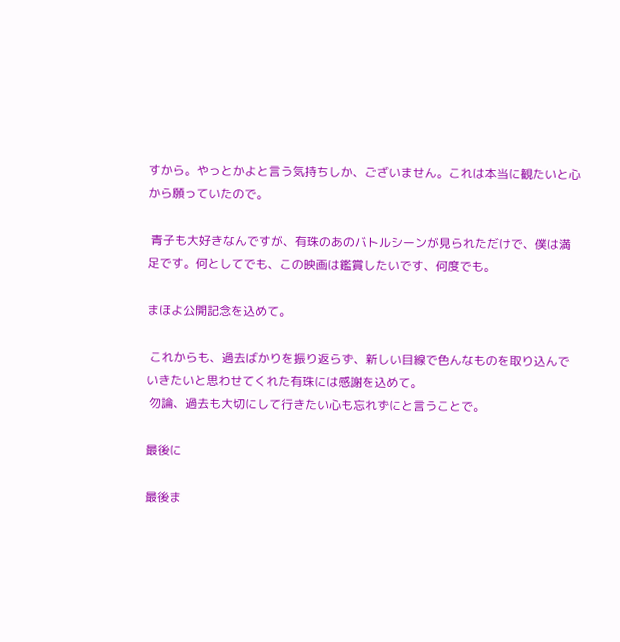すから。やっとかよと言う気持ちしか、ございません。これは本当に観たいと心から願っていたので。

 青子も大好きなんですが、有珠のあのバトルシーンが見られただけで、僕は満足です。何としてでも、この映画は鑑賞したいです、何度でも。

まほよ公開記念を込めて。

 これからも、過去ばかりを振り返らず、新しい目線で色んなものを取り込んでいきたいと思わせてくれた有珠には感謝を込めて。
 勿論、過去も大切にして行きたい心も忘れずにと言うことで。

最後に

最後ま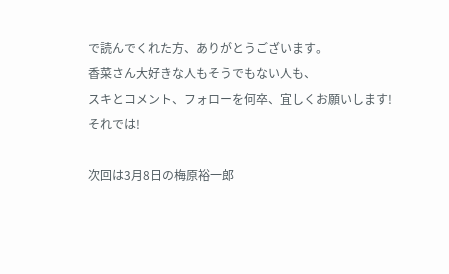で読んでくれた方、ありがとうございます。
香菜さん大好きな人もそうでもない人も、
スキとコメント、フォローを何卒、宜しくお願いします!
それでは!

次回は3月8日の梅原裕一郎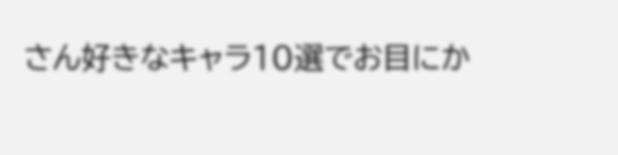さん好きなキャラ10選でお目にか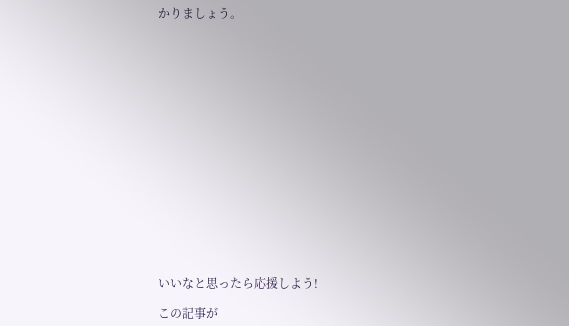かりましょう。

















いいなと思ったら応援しよう!

この記事が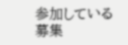参加している募集